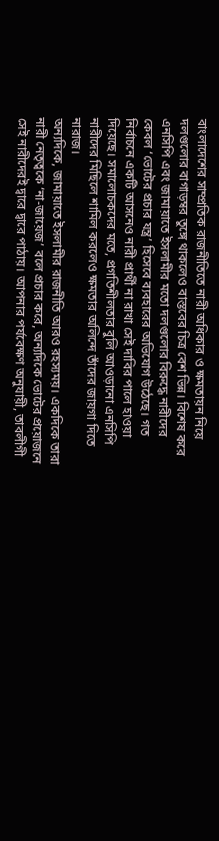বাংলাদেশের সাম্প্রতিক রাজনীতিতে নারী অধিকার ও ক্ষমতায়ন নিয়ে দলগুলোর বাগাড়ম্বর তুঙ্গে থাকলেও বাস্তবের চিত্র বেশ ভিন্ন। বিশেষ করে এনসিপি এবং জামায়াতে ইসলামীর মতো দলগুলোর বিরুদ্ধে নারীদের কেবল ‘ভোটের প্রচার যন্ত্র’ হিসেবে ব্যবহারের অভিযোগ উঠেছে। গত নির্বাচনে একটি আসনেও নারী প্রার্থী না রাখা সেই দাবির পালে হাওয়া দিয়েছে। সমালোচকদের মতে, প্রগতিশীলতার বুলি আওড়ানো এনসিপি নারীদের মিছিলে শামিল করলেও ক্ষমতার অলিন্দে তাঁদের জায়গা দিতে নারাজ।
অন্যদিকে, জামায়াতে ইসলামীর রাজনীতি আরও রহস্যময়। একদিকে তারা নারী নেতৃত্বকে ‘না-জায়েজ’ বলে প্রচার করে, অন্যদিকে ভোটের প্রয়োজনে সেই নারীদেরই দ্বারে দ্বারে পাঠায়। আপনার পর্যবেক্ষণ অনুযায়ী, তাবলীগী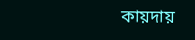কায়দায়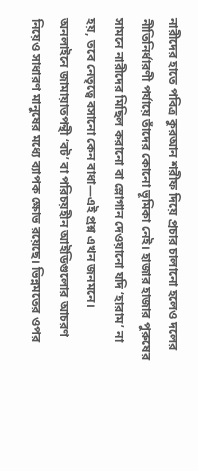নারীদের হাতে পবিত্র কুরআন শরীফ দিয়ে প্রচার চালানো হলেও দলের নীতিনির্ধারণী পর্যায়ে তাঁদের কোনো ভূমিকা নেই। হাজার হাজার পুরুষের সামনে নারীদের মিছিল করানো বা স্লোগান দেওয়ানো যদি ‘হারাম’ না হয়, তবে নেতৃত্বে বসানো কেন বাধা—এই প্রশ্ন এখন জনমনে।
অনলাইনে জামায়াতপন্থী ‘বট’ বা পরিচয়হীন আইডিগুলোর আচরণ নিয়েও সাধারণ মানুষের মধ্যে ব্যাপক ক্ষোভ রয়েছে। ভিন্নমতের ওপর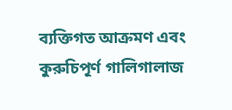ব্যক্তিগত আক্রমণ এবং কুরুচিপূর্ণ গালিগালাজ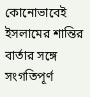কোনোভাবেই ইসলামের শান্তির বার্তার সঙ্গে সংগতিপূর্ণ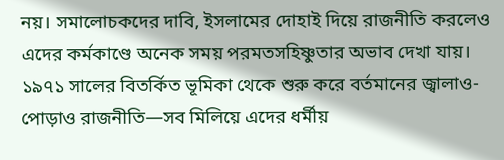নয়। সমালোচকদের দাবি, ইসলামের দোহাই দিয়ে রাজনীতি করলেও এদের কর্মকাণ্ডে অনেক সময় পরমতসহিষ্ণুতার অভাব দেখা যায়। ১৯৭১ সালের বিতর্কিত ভূমিকা থেকে শুরু করে বর্তমানের জ্বালাও-পোড়াও রাজনীতি—সব মিলিয়ে এদের ধর্মীয়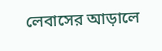লেবাসের আড়ালে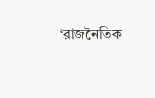‘রাজনৈতিক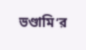ভণ্ডামি’র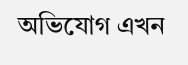অভিযোগ এখন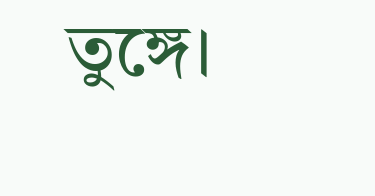তুঙ্গে।